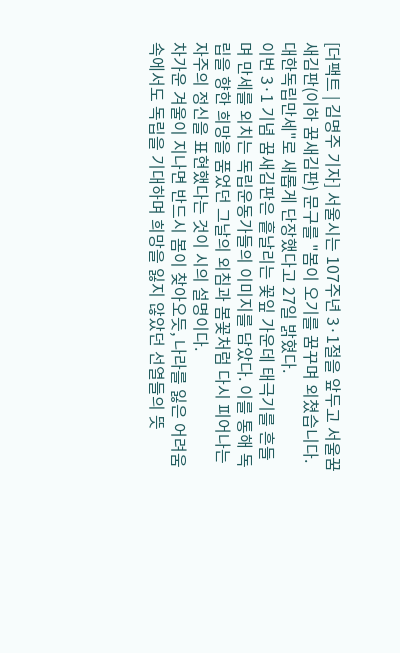[더팩트 | 김명주 기자] 서울시는 107주년 3·1절을 앞두고 서울꿈새김판(이하 꿈새김판) 문구를 "봄이 오기를 꿈꾸며 외쳤습니다. 대한독립만세"로 새롭게 단장했다고 27일 밝혔다.
이번 3·1 기념 꿈새김판은 흩날리는 꽃잎 가운데 태극기를 흔들며 만세를 외치는 독립운동가들의 이미지를 담았다. 이를 통해 독립을 향한 희망을 품었던 그날의 외침과 봄꽃처럼 다시 피어나는 자주의 정신을 표현했다는 것이 시의 설명이다.
차가운 겨울이 지나면 반드시 봄이 찾아오듯, 나라를 잃은 어려움 속에서도 독립을 기대하며 희망을 잃지 않았던 선열들의 뜻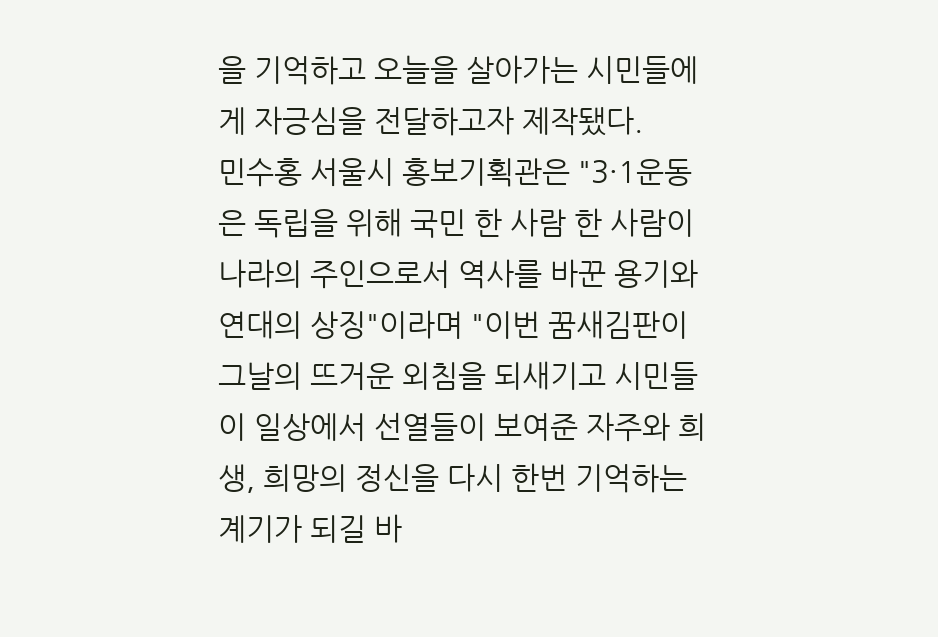을 기억하고 오늘을 살아가는 시민들에게 자긍심을 전달하고자 제작됐다.
민수홍 서울시 홍보기획관은 "3·1운동은 독립을 위해 국민 한 사람 한 사람이 나라의 주인으로서 역사를 바꾼 용기와 연대의 상징"이라며 "이번 꿈새김판이 그날의 뜨거운 외침을 되새기고 시민들이 일상에서 선열들이 보여준 자주와 희생, 희망의 정신을 다시 한번 기억하는 계기가 되길 바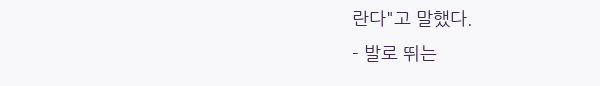란다"고 말했다.
- 발로 뛰는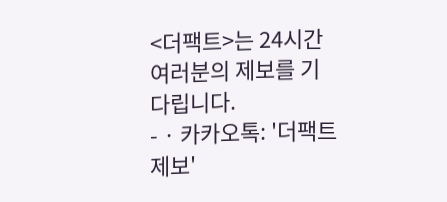<더팩트>는 24시간 여러분의 제보를 기다립니다.
- · 카카오톡: '더팩트제보'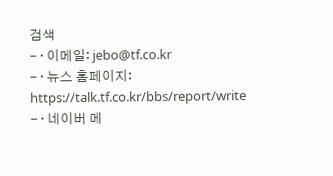검색
- · 이메일: jebo@tf.co.kr
- · 뉴스 홈페이지: https://talk.tf.co.kr/bbs/report/write
- · 네이버 메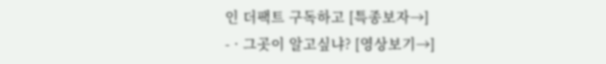인 더팩트 구독하고 [특종보자→]
- · 그곳이 알고싶냐? [영상보기→]